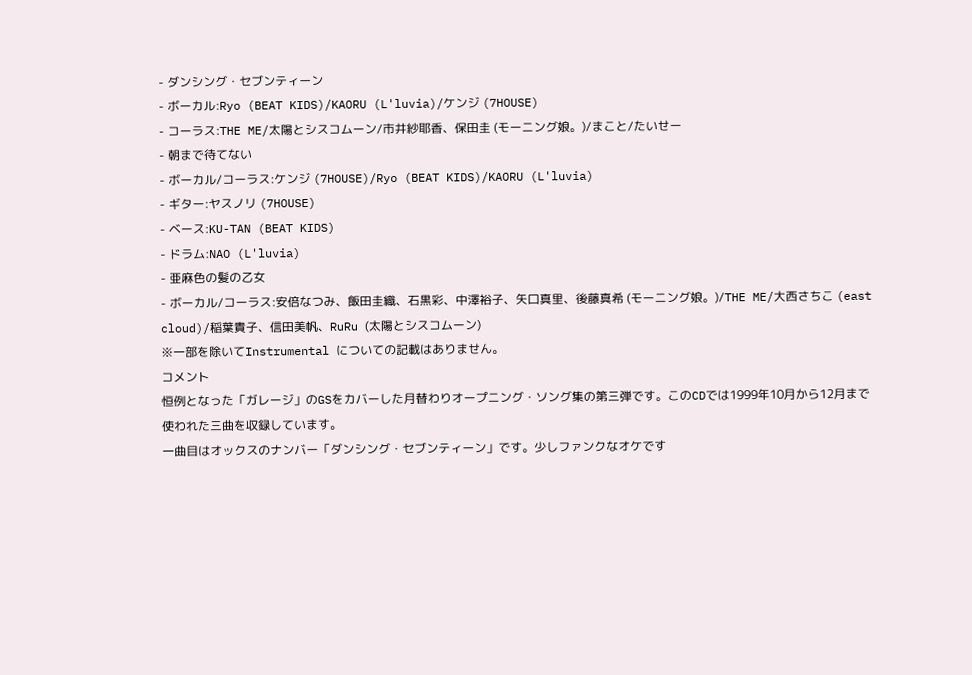- ダンシング・セブンティーン
- ボーカル:Ryo (BEAT KIDS)/KAORU (L'luvia)/ケンジ (7HOUSE)
- コーラス:THE ME/太陽とシスコムーン/市井紗耶香、保田圭 (モーニング娘。)/まこと/たいせー
- 朝まで待てない
- ボーカル/コーラス:ケンジ (7HOUSE)/Ryo (BEAT KIDS)/KAORU (L'luvia)
- ギター:ヤスノリ (7HOUSE)
- ベース:KU-TAN (BEAT KIDS)
- ドラム:NAO (L'luvia)
- 亜麻色の髪の乙女
- ボーカル/コーラス:安倍なつみ、飯田圭織、石黒彩、中澤裕子、矢口真里、後藤真希 (モーニング娘。)/THE ME/大西さちこ (east cloud)/稲葉貴子、信田美帆、RuRu (太陽とシスコムーン)
※一部を除いてInstrumental についての記載はありません。
コメント
恒例となった「ガレージ」のGSをカバーした月替わりオープニング・ソング集の第三弾です。このCDでは1999年10月から12月まで使われた三曲を収録しています。
一曲目はオックスのナンバー「ダンシング・セブンティーン」です。少しファンクなオケです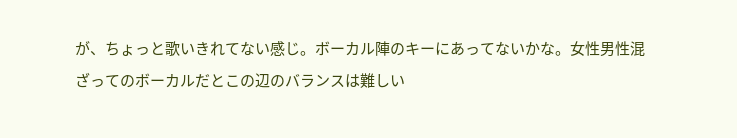が、ちょっと歌いきれてない感じ。ボーカル陣のキーにあってないかな。女性男性混ざってのボーカルだとこの辺のバランスは難しい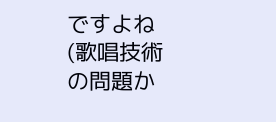ですよね(歌唱技術の問題か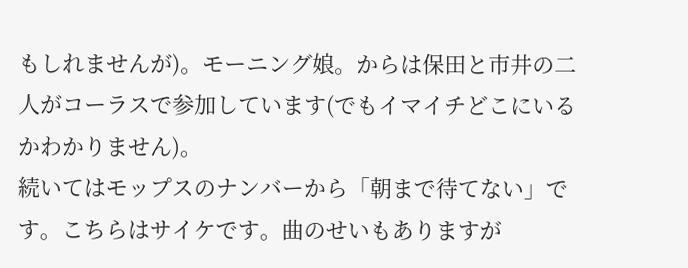もしれませんが)。モーニング娘。からは保田と市井の二人がコーラスで参加しています(でもイマイチどこにいるかわかりません)。
続いてはモップスのナンバーから「朝まで待てない」です。こちらはサイケです。曲のせいもありますが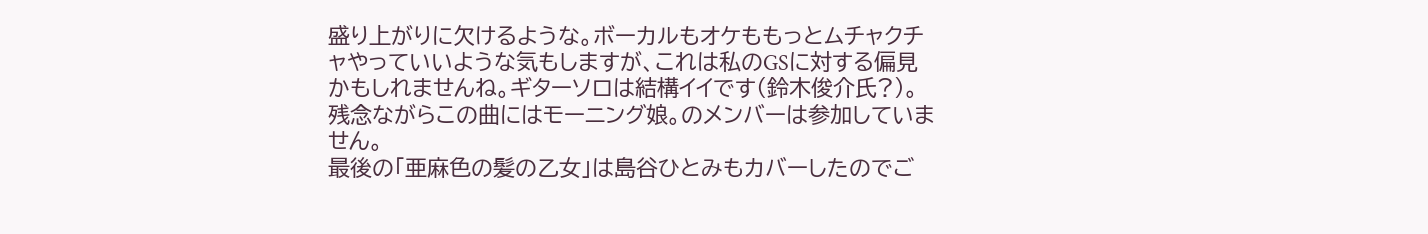盛り上がりに欠けるような。ボーカルもオケももっとムチャクチャやっていいような気もしますが、これは私のGSに対する偏見かもしれませんね。ギターソロは結構イイです(鈴木俊介氏?)。残念ながらこの曲にはモーニング娘。のメンバーは参加していません。
最後の「亜麻色の髪の乙女」は島谷ひとみもカバーしたのでご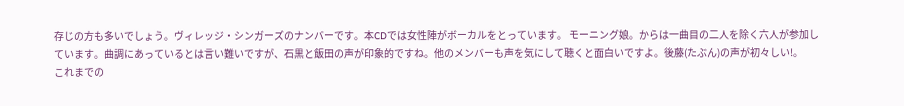存じの方も多いでしょう。ヴィレッジ・シンガーズのナンバーです。本CDでは女性陣がボーカルをとっています。 モーニング娘。からは一曲目の二人を除く六人が参加しています。曲調にあっているとは言い難いですが、石黒と飯田の声が印象的ですね。他のメンバーも声を気にして聴くと面白いですよ。後藤(たぶん)の声が初々しい!。
これまでの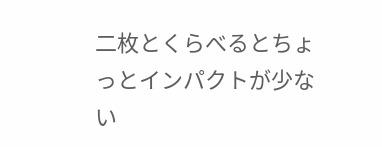二枚とくらべるとちょっとインパクトが少ない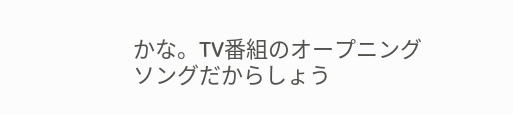かな。TV番組のオープニングソングだからしょう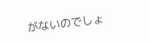がないのでしょ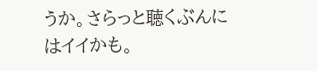うか。さらっと聴くぶんにはイイかも。